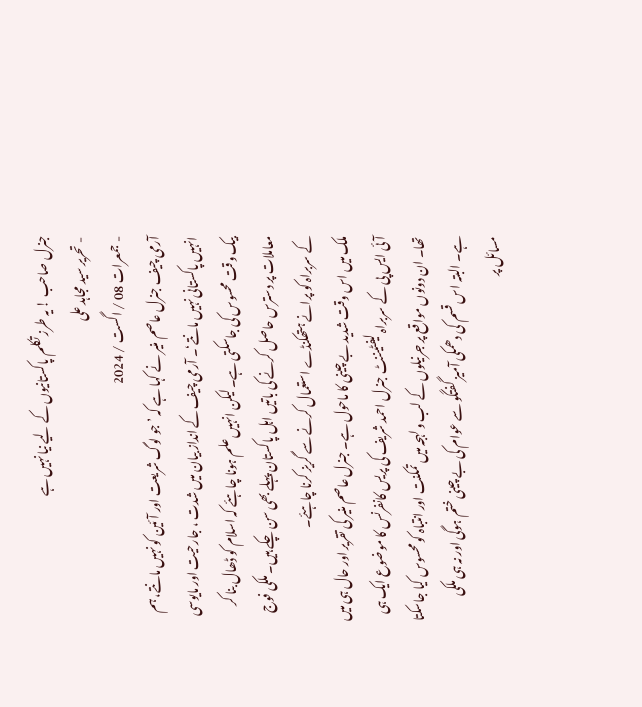جنرل صاحب ! یہ طرز تکلم پاکستانیوں کے لیے نیا نہیں ہے
- تحریر سید مجاہد علی
- جمعرات 08 / اگست / 2024
آرمی چیف جنرل عاصم منیر نے کہا ہے کہ ’ جو لوگ شریعت اور آئین کو نہیں مانتے، ہم انہیں پاکستانی نہیں مانتے‘۔ آرمی چیف کے انداز بیان میں شدت ، جارحیت اور مایوسی بیک وقت محسوس کی جاسکتی ہے۔ لیکن انہیں علم ہونا چاہئے کہ اسلام کو ڈھال بنا کر معاملات پر دسترس حاصل کرنے کی باتیں اہل پاکستان پہلے بھی سن چکے ہیں۔ ملکی فوج کے سربراہ کو پرانے ہتھکنڈے استعمال کرنے سے گریز کرنا چاہئے۔
ملک میں اس وقت شدید بے چینی کا ماحول ہے۔ جنرل عاصم منیر کی تقریر اور حال ہی میں آئی ایس پی کے سربراہ لیفٹیننٹ جنرل احمد شریف کی پریس کانفرنس کا موضوع ایک ہی تھا۔ ان دونوں مواقع پر جرنیلوں کے لب و لہجہ میں تمکنت اور انتباہ کو محسوس کیا جاسکتا ہے۔ البتہ اس قسم کی دھمکی آمیز گفتگو سے عوام کی بے چینی ختم ہوگی اور نہ ہی ملکی مسائل پر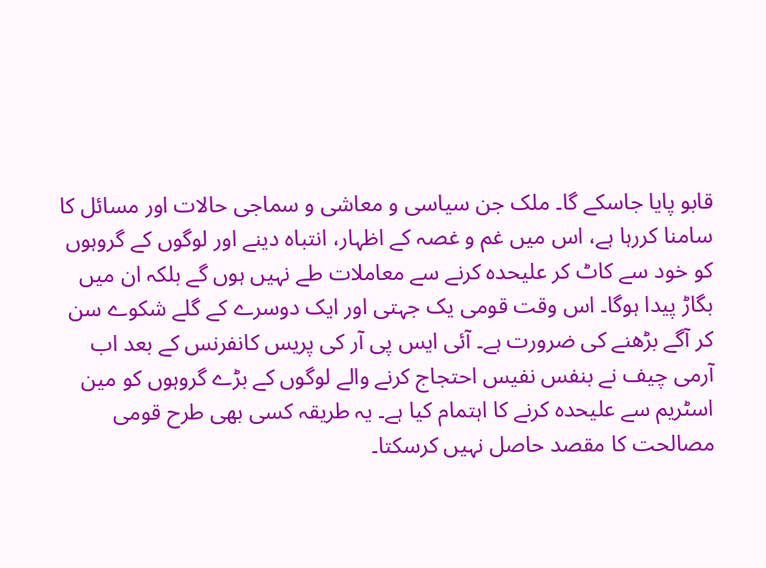قابو پایا جاسکے گا۔ ملک جن سیاسی و معاشی و سماجی حالات اور مسائل کا سامنا کررہا ہے، اس میں غم و غصہ کے اظہار، انتباہ دینے اور لوگوں کے گروہوں کو خود سے کاٹ کر علیحدہ کرنے سے معاملات طے نہیں ہوں گے بلکہ ان میں بگاڑ پیدا ہوگا۔ اس وقت قومی یک جہتی اور ایک دوسرے کے گلے شکوے سن کر آگے بڑھنے کی ضرورت ہے۔ آئی ایس پی آر کی پریس کانفرنس کے بعد اب آرمی چیف نے بنفس نفیس احتجاج کرنے والے لوگوں کے بڑے گروہوں کو مین اسٹریم سے علیحدہ کرنے کا اہتمام کیا ہے۔ یہ طریقہ کسی بھی طرح قومی مصالحت کا مقصد حاصل نہیں کرسکتا۔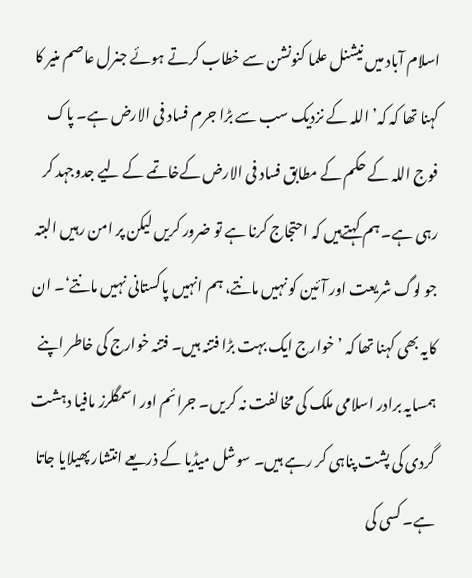اسلام آباد میں نیشنل علما کنونشن سے خطاب کرتے ہوئے جنرل عاصم منیر کا کہنا تھا کہ کہ’ اللہ کے نزدیک سب سے بڑا جرم فساد فی الارض ہے۔ پاک فوج اللہ کے حکم کے مطابق فساد فی الارض کےخاتمے کے لیے جدوجہد کر رہی ہے۔ ہم کہتےہیں کہ احتجاج کرنا ہے تو ضرور کریں لیکن پر امن رہیں البتہ جو لوگ شریعت اور آئین کو نہیں مانتے، ہم انہیں پاکستانی نہیں مانتے‘۔ ان کایہ بھی کہنا تھا کہ ’خوارج ایک بہت بڑا فتنہ ہیں۔ فتنہ خوارج کی خاطر اپنے ہمسایہ برادر اسلامی ملک کی مخالفت نہ کریں۔ جرائم اور اسمگلرز مافیا دہشت گردی کی پشت پناہی کر رہے ہیں۔ سوشل میڈیا کے ذریعے انتشار پھیلایا جاتا ہے۔ کسی کی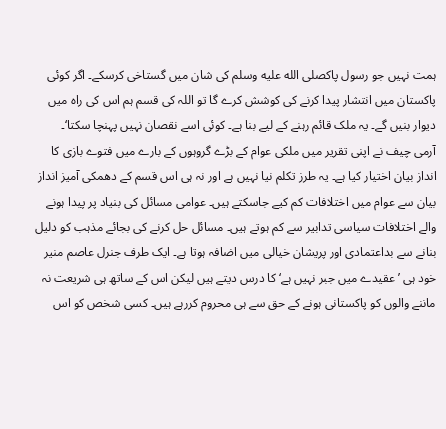ہمت نہیں جو رسول پاکصلى الله عليه وسلم کی شان میں گستاخی کرسکے۔ اگر کوئی پاکستان میں انتشار پیدا کرنے کی کوشش کرے گا تو اللہ کی قسم ہم اس کی راہ میں دیوار بنیں گے۔ یہ ملک قائم رہنے کے لیے بنا ہے۔ کوئی اسے نقصان نہیں پہنچا سکتا‘۔
آرمی چیف نے اپنی تقریر میں ملکی عوام کے بڑے گروہوں کے بارے میں فتوے بازی کا انداز بیان اختیار کیا ہے۔ یہ طرز تکلم نیا نہیں ہے اور نہ ہی اس قسم کے دھمکی آمیز انداز بیان سے عوام میں اختلافات کم کیے جاسکتے ہیں۔ عوامی مسائل کی بنیاد پر پیدا ہونے والے اختلافات سیاسی تدابیر سے کم ہوتے ہیں۔ مسائل حل کرنے کی بجائے مذہب کو دلیل بنانے سے بداعتمادی اور پریشان خیالی میں اضافہ ہوتا ہے۔ ایک طرف جنرل عاصم منیر خود ہی ’عقیدے میں جبر نہیں ہے‘ کا درس دیتے ہیں لیکن اس کے ساتھ ہی شریعت نہ ماننے والوں کو پاکستانی ہونے کے حق سے ہی محروم کررہے ہیں۔ کسی شخص کو اس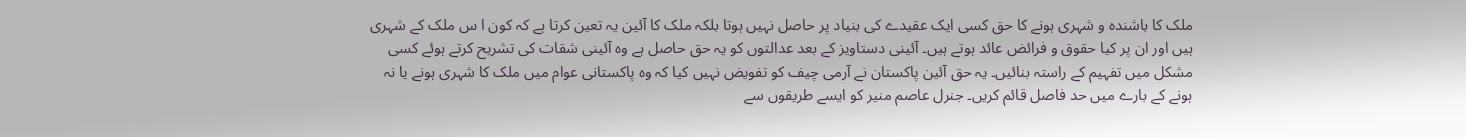ملک کا باشندہ و شہری ہونے کا حق کسی ایک عقیدے کی بنیاد پر حاصل نہیں ہوتا بلکہ ملک کا آئین یہ تعین کرتا ہے کہ کون ا س ملک کے شہری ہیں اور ان پر کیا حقوق و فرائض عائد ہوتے ہیں۔ آئینی دستاویز کے بعد عدالتوں کو یہ حق حاصل ہے وہ آئینی شقات کی تشریح کرتے ہوئے کسی مشکل میں تفہیم کے راستہ بنائیں۔ یہ حق آئین پاکستان نے آرمی چیف کو تفویض نہیں کیا کہ وہ پاکستانی عوام میں ملک کا شہری ہونے یا نہ ہونے کے بارے میں حد فاصل قائم کریں۔ جنرل عاصم منیر کو ایسے طریقوں سے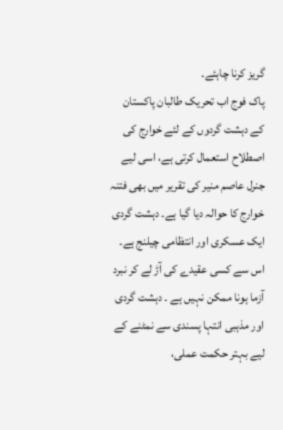گریز کرنا چاہئے۔
پاک فوج اب تحریک طالبان پاکستان کے دہشت گردوں کے لئے خوارج کی اصطلاح استعمال کرتی ہے، اسی لیے جنرل عاصم منیر کی تقریر میں بھی فتنہ خوارج کا حوالہ دیا گیا ہے۔ دہشت گردی ایک عسکری اور انتظامی چیلنج ہے۔ اس سے کسی عقیدے کی آڑ لے کر نبرد آزما ہونا ممکن نہیں ہے ۔ دہشت گردی اور مذہبی انتہا پسندی سے نمٹنے کے لیے بہتر حکمت عملی،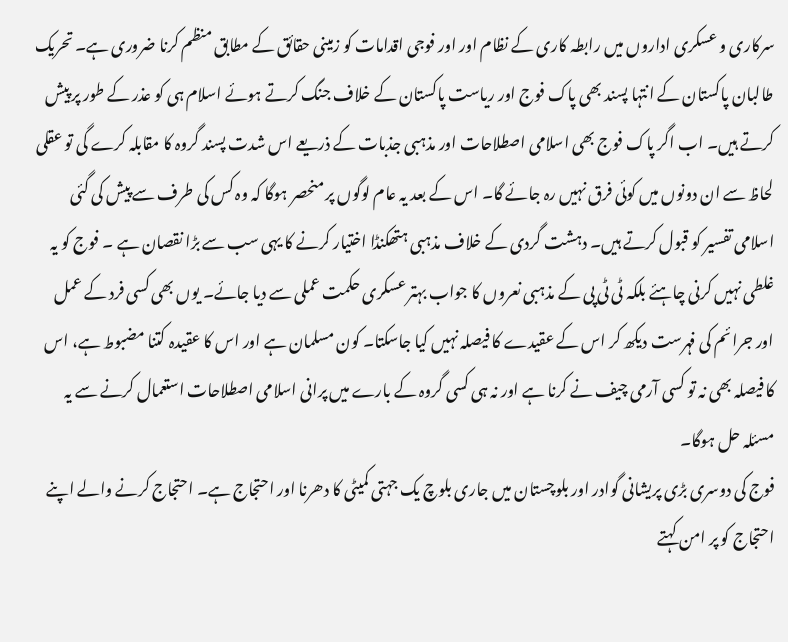سرکاری و عسکری اداروں میں رابطہ کاری کے نظام اور اور فوجی اقدامات کو زمینی حقائق کے مطابق منظم کرنا ضروری ہے۔ تحریک طالبان پاکستان کے انتہا پسند بھی پاک فوج اور ریاست پاکستان کے خلاف جنگ کرتے ہوئے اسلام ہی کو عذر کے طور پر پیش کرتے ہیں۔ اب اگر پاک فوج بھی اسلامی اصطلاحات اور مذہبی جذبات کے ذریعے اس شدت پسند گروہ کا مقابلہ کرے گی تو عقلی لحاظ سے ان دونوں میں کوئی فرق نہیں رہ جائے گا۔ اس کے بعد یہ عام لوگوں پر منحصر ہوگا کہ وہ کس کی طرف سے پیش کی گئی اسلامی تفسیر کو قبول کرتے ہیں۔ دہشت گردی کے خلاف مذہبی ہتھکنڈا اختیار کرنے کا یہی سب سے بڑا نقصان ہے ۔ فوج کو یہ غلطی نہیں کرنی چاہئے بلکہ ٹی ٹی پی کے مذہبی نعروں کا جواب بہتر عسکری حکمت عملی سے دیا جائے۔ یوں بھی کسی فرد کے عمل اور جرائم کی فہرست دیکھ کر اس کے عقیدے کا فیصلہ نہیں کیا جاسکتا۔ کون مسلمان ہے اور اس کا عقیدہ کتنا مضبوط ہے، اس کا فیصلہ بھی نہ تو کسی آرمی چیف نے کرنا ہے اور نہ ہی کسی گروہ کے بارے میں پرانی اسلامی اصطلاحات استعمال کرنے سے یہ مسئلہ حل ہوگا۔
فوج کی دوسری بڑی پریشانی گوادر اور بلوچستان میں جاری بلوچ یک جہتی کمیٹی کا دھرنا اور احتجاج ہے۔ احتجاج کرنے والے اپنے احتجاج کو پر امن کہتے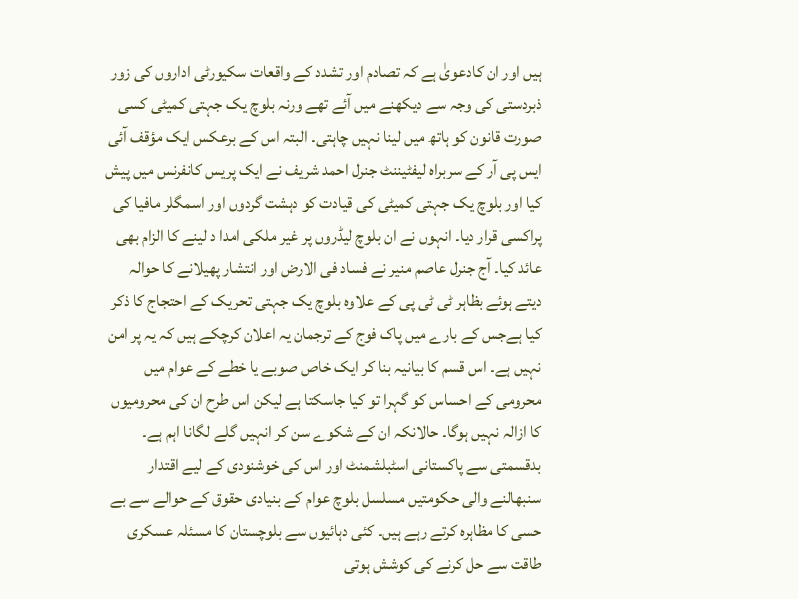ہیں اور ان کادعویٰ ہے کہ تصادم اور تشدد کے واقعات سکیورٹی اداروں کی زور ذبردستی کی وجہ سے دیکھنے میں آئے تھے ورنہ بلوچ یک جہتی کمیٹی کسی صورت قانون کو ہاتھ میں لینا نہیں چاہتی۔ البتہ اس کے برعکس ایک مؤقف آئی ایس پی آر کے سربراہ لیفٹیننٹ جنرل احمد شریف نے ایک پریس کانفرنس میں پیش کیا اور بلوچ یک جہتی کمیٹی کی قیادت کو دہشت گردوں اور اسمگلر مافیا کی پراکسی قرار دیا۔ انہوں نے ان بلوچ لیڈروں پر غیر ملکی امدا د لینے کا الزام بھی عائد کیا۔ آج جنرل عاصم منیر نے فساد فی الارض اور انتشار پھیلانے کا حوالہ دیتے ہوئے بظاہر ٹی ٹی پی کے علاوہ بلوچ یک جہتی تحریک کے احتجاج کا ذکر کیا ہےجس کے بارے میں پاک فوج کے ترجمان یہ اعلان کرچکے ہیں کہ یہ پر امن نہیں ہے۔ اس قسم کا بیانیہ بنا کر ایک خاص صوبے یا خطے کے عوام میں محرومی کے احساس کو گہرا تو کیا جاسکتا ہے لیکن اس طرح ان کی محرومیوں کا ازالہ نہیں ہوگا۔ حالانکہ ان کے شکوے سن کر انہیں گلے لگانا اہم ہے۔ بدقسمتی سے پاکستانی اسٹبلشمنٹ اور اس کی خوشنودی کے لیے اقتدار سنبھالنے والی حکومتیں مسلسل بلوچ عوام کے بنیادی حقوق کے حوالے سے بے حسی کا مظاہرہ کرتے رہے ہیں۔ کئی دہائیوں سے بلوچستان کا مسئلہ عسکری طاقت سے حل کرنے کی کوشش ہوتی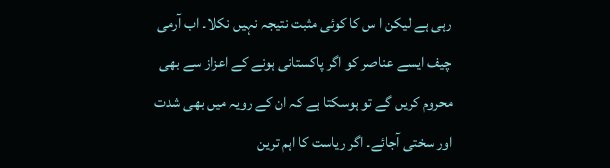رہی ہے لیکن ا س کا کوئی مثبت نتیجہ نہیں نکلا۔ اب آرمی چیف ایسے عناصر کو اگر پاکستانی ہونے کے اعزاز سے بھی محروم کریں گے تو ہوسکتا ہے کہ ان کے رویہ میں بھی شدت اور سختی آجائے۔ اگر ریاست کا اہم ترین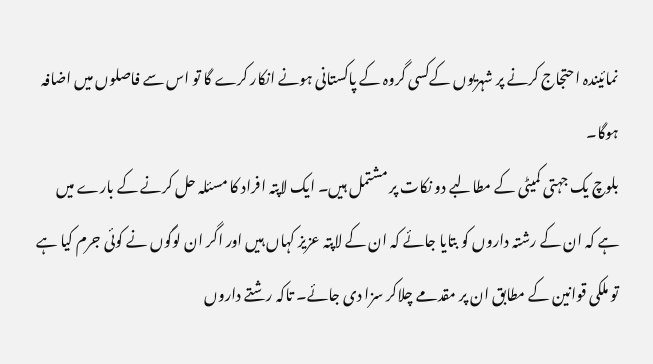نمائیندہ احتجاج کرنے پر شہریوں کےکسی گروہ کے پاکستانی ہونے انکار کرے گا تو اس سے فاصلوں میں اضافہ ہوگا۔
بلوچ یک جہتی کمیٹی کے مطالبے دو نکات پر مشتمل ہیں۔ ایک لاپتہ افراد کا مسئلہ حل کرنے کے بارے میں ہے کہ ان کے رشتہ داروں کو بتایا جائے کہ ان کے لاپتہ عزیز کہاں ہیں اور اگر ان لوگوں نے کوئی جرم کیا ہے تو ملکی قوانین کے مطابق ان پر مقدمے چلاکر سزا دی جائے۔ تاکہ رشتے داروں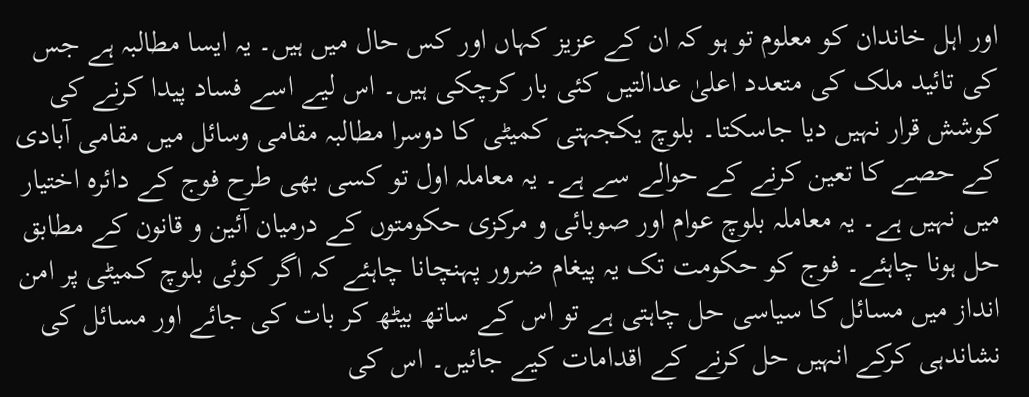اور اہل خاندان کو معلوم تو ہو کہ ان کے عزیز کہاں اور کس حال میں ہیں۔ یہ ایسا مطالبہ ہے جس کی تائید ملک کی متعدد اعلیٰ عدالتیں کئی بار کرچکی ہیں۔ اس لیے اسے فساد پیدا کرنے کی کوشش قرار نہیں دیا جاسکتا۔ بلوچ یکجہتی کمیٹی کا دوسرا مطالبہ مقامی وسائل میں مقامی آبادی کے حصے کا تعین کرنے کے حوالے سے ہے۔ یہ معاملہ اول تو کسی بھی طرح فوج کے دائرہ اختیار میں نہیں ہے۔ یہ معاملہ بلوچ عوام اور صوبائی و مرکزی حکومتوں کے درمیان آئین و قانون کے مطابق حل ہونا چاہئے۔ فوج کو حکومت تک یہ پیغام ضرور پہنچانا چاہئے کہ اگر کوئی بلوچ کمیٹی پر امن انداز میں مسائل کا سیاسی حل چاہتی ہے تو اس کے ساتھ بیٹھ کر بات کی جائے اور مسائل کی نشاندہی کرکے انہیں حل کرنے کے اقدامات کیے جائیں۔ اس کی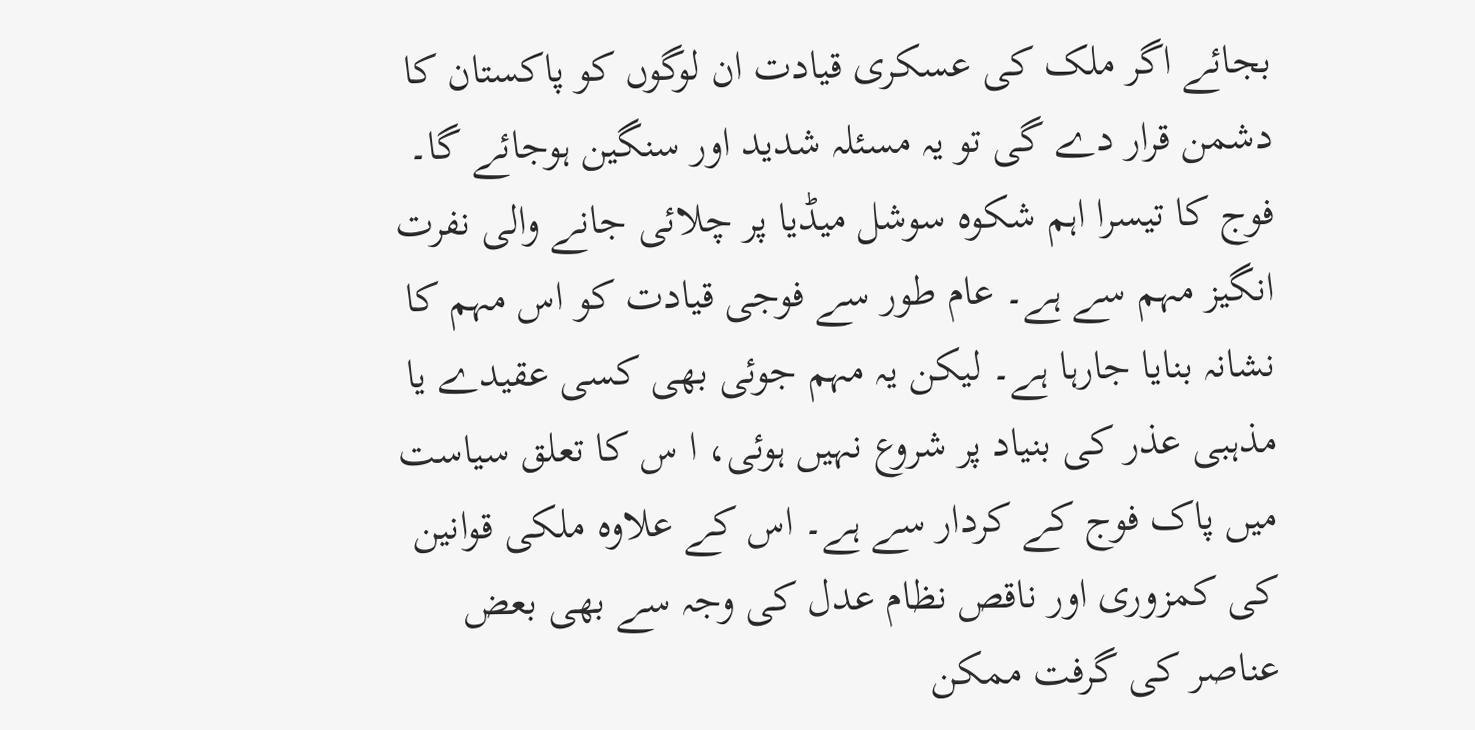بجائے اگر ملک کی عسکری قیادت ان لوگوں کو پاکستان کا دشمن قرار دے گی تو یہ مسئلہ شدید اور سنگین ہوجائے گا۔
فوج کا تیسرا اہم شکوہ سوشل میڈیا پر چلائی جانے والی نفرت انگیز مہم سے ہے۔ عام طور سے فوجی قیادت کو اس مہم کا نشانہ بنایا جارہا ہے۔ لیکن یہ مہم جوئی بھی کسی عقیدے یا مذہبی عذر کی بنیاد پر شروع نہیں ہوئی، ا س کا تعلق سیاست میں پاک فوج کے کردار سے ہے۔ اس کے علاوہ ملکی قوانین کی کمزوری اور ناقص نظام عدل کی وجہ سے بھی بعض عناصر کی گرفت ممکن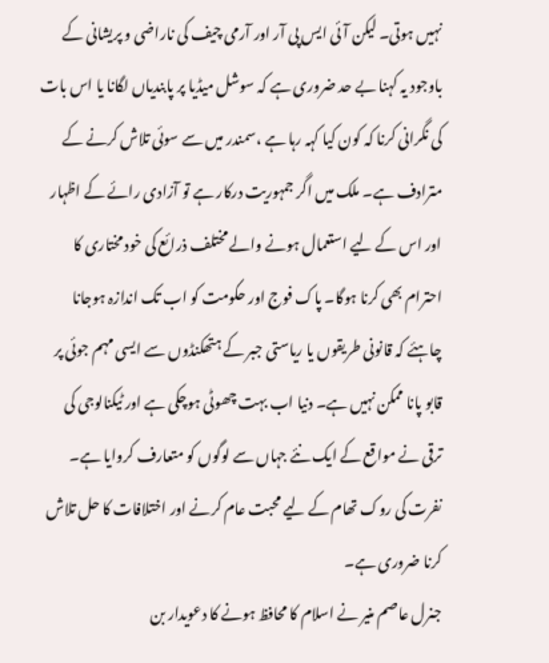نہیں ہوتی۔ لیکن آئی ایس پی آر اور آرمی چیف کی ناراضی و پریشانی کے باوجود یہ کہنا بے حد ضروری ہے کہ سوشل میڈیا پر پابندیاں لگانا یا اس بات کی نگرانی کرنا کہ کون کیا کہہ رہا ہے ،سمندر میں سے سوئی تلاش کرنے کے مترادف ہے۔ ملک میں اگر جمہوریت درکار ہے تو آزادی رائے کے اظہار اور اس کے لیے استعمال ہونے والے مختلف ذرائع کی خود مختاری کا احترام بھی کرنا ہوگا۔ پاک فوج اور حکومت کو اب تک اندازہ ہوجانا چاہئے کہ قانونی طریقوں یا ریاستی جبر کے ہتھکنڈوں سے ایسی مہم جوئی پر قابو پانا ممکن نہیں ہے۔ دنیا اب بہت چھوٹی ہوچکی ہے اور ٹیکنالوجی کی ترقی نے مواقع کے ایک نئے جہاں سے لوگوں کو متعارف کروایا ہے۔ نفرت کی روک تھام کے لیے محبت عام کرنے اور اختلافات کا حل تلاش کرنا ضروری ہے۔
جنرل عاصم منیر نے اسلام کا محافظ ہونے کا دعویدار بن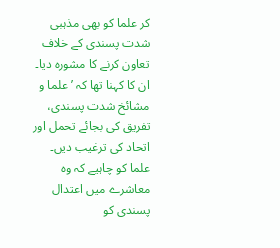کر علما کو بھی مذہبی شدت پسندی کے خلاف تعاون کرنے کا مشورہ دیا۔ ان کا کہنا تھا کہ ’ علما و مشائخ شدت پسندی، تفریق کی بجائے تحمل اور اتحاد کی ترغیب دیں۔ علما کو چاہیے کہ وہ معاشرے میں اعتدال پسندی کو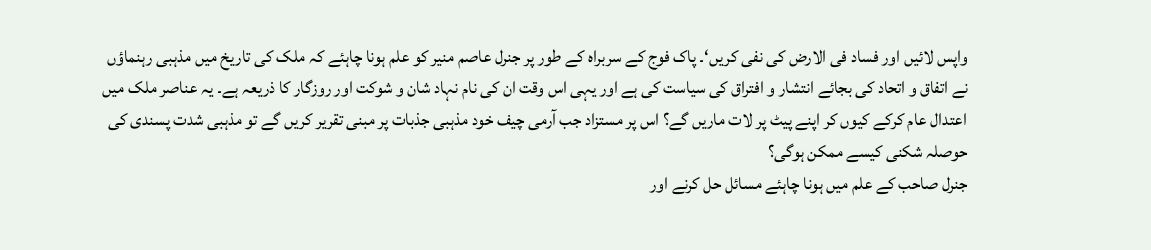واپس لائیں اور فساد فی الارض کی نفی کریں‘۔ پاک فوج کے سربراہ کے طور پر جنرل عاصم منیر کو علم ہونا چاہئے کہ ملک کی تاریخ میں مذہبی رہنماؤں نے اتفاق و اتحاد کی بجائے انتشار و افتراق کی سیاست کی ہے اور یہی اس وقت ان کی نام نہاد شان و شوکت اور روزگار کا ذریعہ ہے۔ یہ عناصر ملک میں اعتدال عام کرکے کیوں کر اپنے پیٹ پر لات ماریں گے؟ اس پر مستزاد جب آرمی چیف خود مذہبی جذبات پر مبنی تقریر کریں گے تو مذہبی شدت پسندی کی حوصلہ شکنی کیسے ممکن ہوگی؟
جنرل صاحب کے علم میں ہونا چاہئے مسائل حل کرنے اور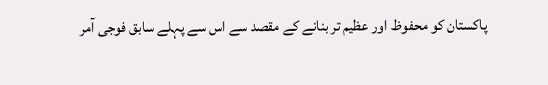پاکستان کو محفوظ اور عظیم تر بنانے کے مقصد سے اس سے پہلے سابق فوجی آمر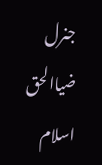جنرل ضیاالحق اسلام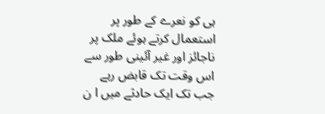ہی کو نعرے کے طور پر استعمال کرتے ہوئے ملک پر ناجائز اور غیر آئینی طور سے اس وقت تک قابض رہے جب تک ایک حادثے میں ا ن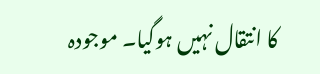کا انتقال نہیں ہوگیا۔ موجودہ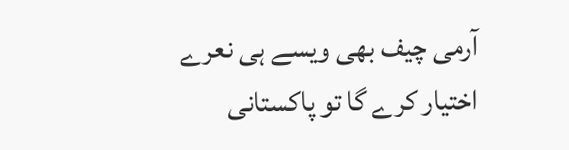آرمی چیف بھی ویسے ہی نعرے اختیار کرے گا تو پاکستانی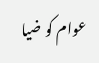عوام کو ضیا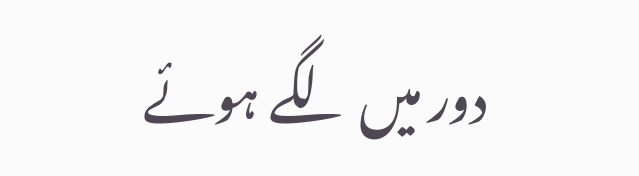دور میں لگے ہوئے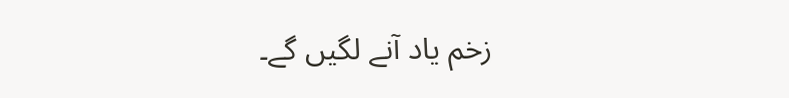زخم یاد آنے لگیں گے۔